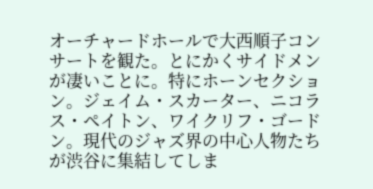オーチャードホールで大西順子コンサートを観た。とにかくサイドメンが凄いことに。特にホーンセクション。ジェイム・スカーター、ニコラス・ペイトン、ワイクリフ・ゴードン。現代のジャズ界の中心人物たちが渋谷に集結してしま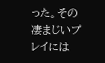った。その凄まじいプレイには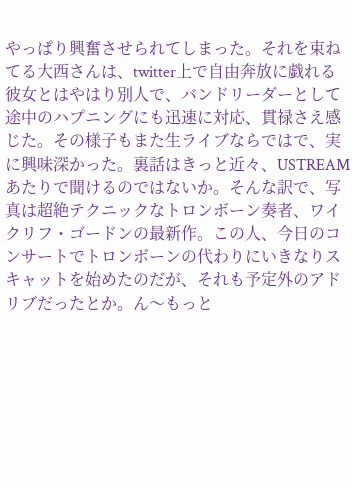やっぱり興奮させられてしまった。それを束ねてる大西さんは、twitter上で自由奔放に戯れる彼女とはやはり別人で、バンドリーダーとして途中のハプニングにも迅速に対応、貫禄さえ感じた。その様子もまた生ライブならではで、実に興味深かった。裏話はきっと近々、USTREAMあたりで聞けるのではないか。そんな訳で、写真は超絶テクニックなトロンボーン奏者、ワイクリフ・ゴードンの最新作。この人、今日のコンサートでトロンボーンの代わりにいきなりスキャットを始めたのだが、それも予定外のアドリブだったとか。ん〜もっと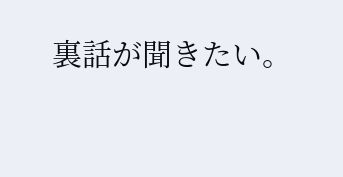裏話が聞きたい。